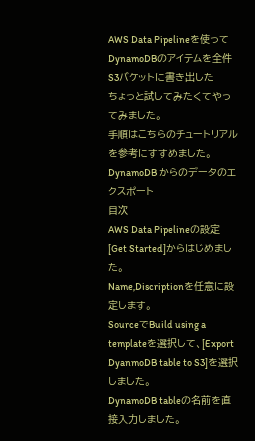AWS Data Pipelineを使ってDynamoDBのアイテムを全件S3バケットに書き出した
ちょっと試してみたくてやってみました。
手順はこちらのチュートリアルを参考にすすめました。
DynamoDB からのデータのエクスポート
目次
AWS Data Pipelineの設定
[Get Started]からはじめました。
Name,Discriptionを任意に設定します。
SourceでBuild using a templateを選択して、[Export DyanmoDB table to S3]を選択しました。
DynamoDB tableの名前を直接入力しました。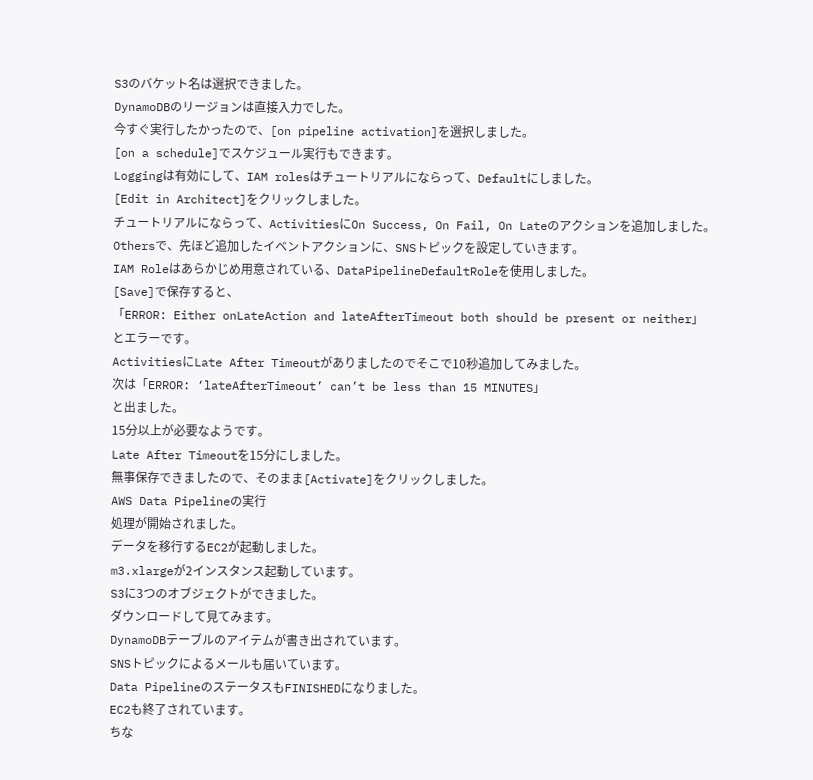S3のバケット名は選択できました。
DynamoDBのリージョンは直接入力でした。
今すぐ実行したかったので、[on pipeline activation]を選択しました。
[on a schedule]でスケジュール実行もできます。
Loggingは有効にして、IAM rolesはチュートリアルにならって、Defaultにしました。
[Edit in Architect]をクリックしました。
チュートリアルにならって、ActivitiesにOn Success, On Fail, On Lateのアクションを追加しました。
Othersで、先ほど追加したイベントアクションに、SNSトピックを設定していきます。
IAM Roleはあらかじめ用意されている、DataPipelineDefaultRoleを使用しました。
[Save]で保存すると、
「ERROR: Either onLateAction and lateAfterTimeout both should be present or neither」
とエラーです。
ActivitiesにLate After Timeoutがありましたのでそこで10秒追加してみました。
次は「ERROR: ‘lateAfterTimeout’ can’t be less than 15 MINUTES」
と出ました。
15分以上が必要なようです。
Late After Timeoutを15分にしました。
無事保存できましたので、そのまま[Activate]をクリックしました。
AWS Data Pipelineの実行
処理が開始されました。
データを移行するEC2が起動しました。
m3.xlargeが2インスタンス起動しています。
S3に3つのオブジェクトができました。
ダウンロードして見てみます。
DynamoDBテーブルのアイテムが書き出されています。
SNSトピックによるメールも届いています。
Data PipelineのステータスもFINISHEDになりました。
EC2も終了されています。
ちな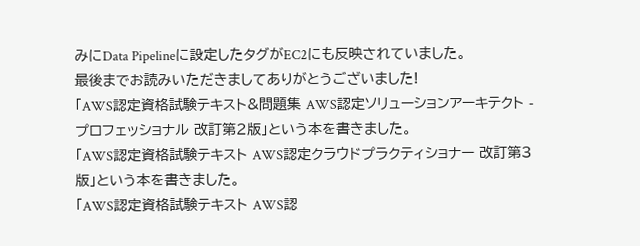みにData Pipelineに設定したタグがEC2にも反映されていました。
最後までお読みいただきましてありがとうございました!
「AWS認定資格試験テキスト&問題集 AWS認定ソリューションアーキテクト - プロフェッショナル 改訂第2版」という本を書きました。
「AWS認定資格試験テキスト AWS認定クラウドプラクティショナー 改訂第3版」という本を書きました。
「AWS認定資格試験テキスト AWS認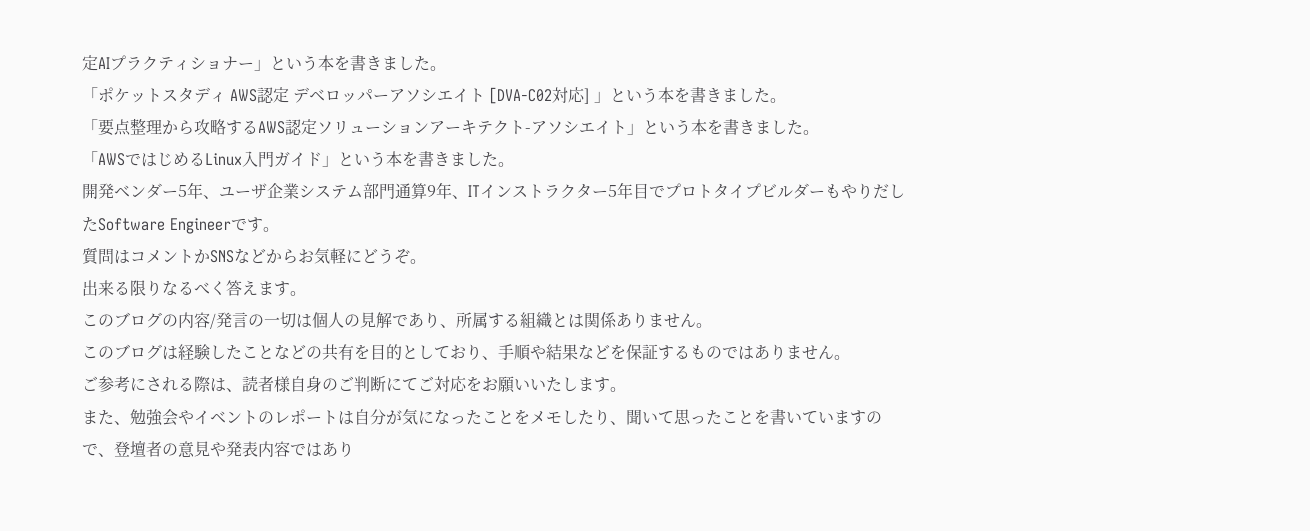定AIプラクティショナー」という本を書きました。
「ポケットスタディ AWS認定 デベロッパーアソシエイト [DVA-C02対応] 」という本を書きました。
「要点整理から攻略するAWS認定ソリューションアーキテクト-アソシエイト」という本を書きました。
「AWSではじめるLinux入門ガイド」という本を書きました。
開発ベンダー5年、ユーザ企業システム部門通算9年、ITインストラクター5年目でプロトタイプビルダーもやりだしたSoftware Engineerです。
質問はコメントかSNSなどからお気軽にどうぞ。
出来る限りなるべく答えます。
このブログの内容/発言の一切は個人の見解であり、所属する組織とは関係ありません。
このブログは経験したことなどの共有を目的としており、手順や結果などを保証するものではありません。
ご参考にされる際は、読者様自身のご判断にてご対応をお願いいたします。
また、勉強会やイベントのレポートは自分が気になったことをメモしたり、聞いて思ったことを書いていますので、登壇者の意見や発表内容ではあり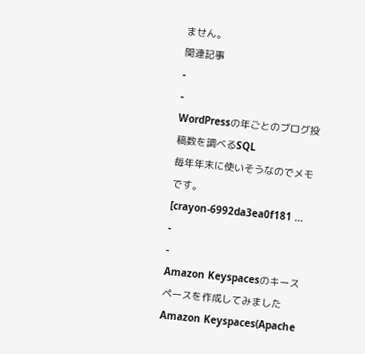ません。
関連記事
-
-
WordPressの年ごとのブログ投稿数を調べるSQL
毎年年末に使いそうなのでメモです。 [crayon-6992da3ea0f181 …
-
-
Amazon Keyspacesのキースペースを作成してみました
Amazon Keyspaces(Apache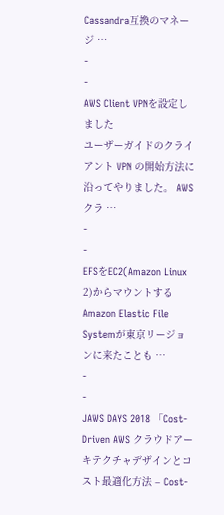Cassandra互換のマネージ …
-
-
AWS Client VPNを設定しました
ユーザーガイドのクライアント VPN の開始方法に沿ってやりました。 AWSクラ …
-
-
EFSをEC2(Amazon Linux 2)からマウントする
Amazon Elastic File Systemが東京リージョンに来たことも …
-
-
JAWS DAYS 2018 「Cost-Driven AWS クラウドアーキテクチャデザインとコスト最適化方法 – Cost-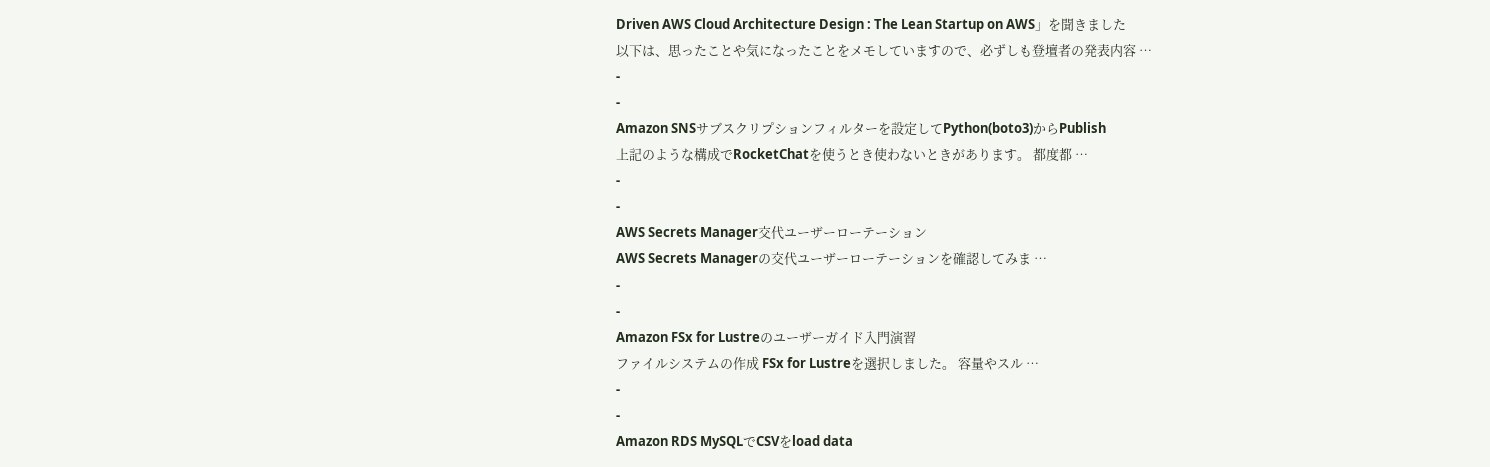Driven AWS Cloud Architecture Design : The Lean Startup on AWS」を聞きました
以下は、思ったことや気になったことをメモしていますので、必ずしも登壇者の発表内容 …
-
-
Amazon SNSサブスクリプションフィルターを設定してPython(boto3)からPublish
上記のような構成でRocketChatを使うとき使わないときがあります。 都度都 …
-
-
AWS Secrets Manager交代ユーザーローテーション
AWS Secrets Managerの交代ユーザーローテーションを確認してみま …
-
-
Amazon FSx for Lustreのユーザーガイド入門演習
ファイルシステムの作成 FSx for Lustreを選択しました。 容量やスル …
-
-
Amazon RDS MySQLでCSVをload data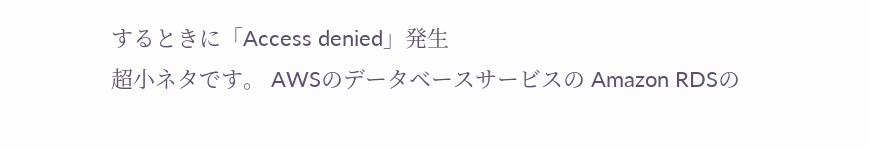するときに「Access denied」発生
超小ネタです。 AWSのデータベースサービスの Amazon RDSの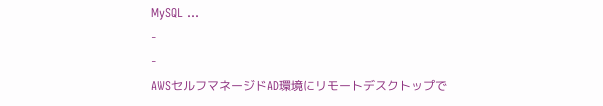MySQL …
-
-
AWSセルフマネージドAD環境にリモートデスクトップで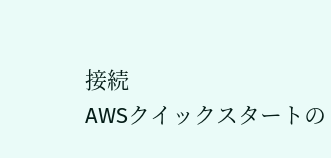接続
AWSクイックスタートの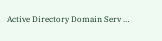Active Directory Domain Serv …